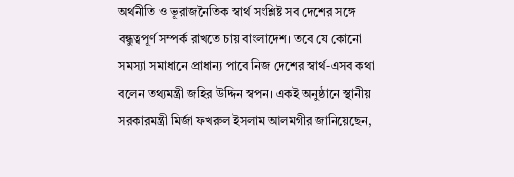অর্থনীতি ও ভূরাজনৈতিক স্বার্থ সংশ্লিষ্ট সব দেশের সঙ্গে বন্ধুত্বপূর্ণ সম্পর্ক রাখতে চায় বাংলাদেশ। তবে যে কোনো সমস্যা সমাধানে প্রাধান্য পাবে নিজ দেশের স্বার্থ-এসব কথা বলেন তথ্যমন্ত্রী জহির উদ্দিন স্বপন। একই অনুষ্ঠানে স্থানীয় সরকারমন্ত্রী মির্জা ফখরুল ইসলাম আলমগীর জানিয়েছেন,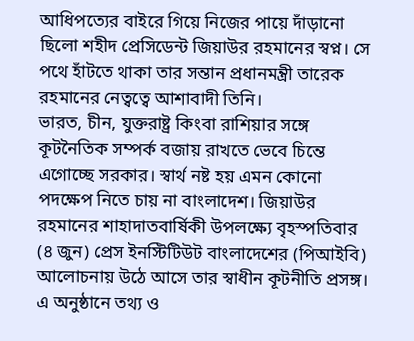আধিপত্যের বাইরে গিয়ে নিজের পায়ে দাঁড়ানো ছিলো শহীদ প্রেসিডেন্ট জিয়াউর রহমানের স্বপ্ন। সে পথে হাঁটতে থাকা তার সন্তান প্রধানমন্ত্রী তারেক রহমানের নেত্বত্বে আশাবাদী তিনি।
ভারত, চীন, যুক্তরাষ্ট্র কিংবা রাশিয়ার সঙ্গে কূটনৈতিক সম্পর্ক বজায় রাখতে ভেবে চিন্তে এগোচ্ছে সরকার। স্বার্থ নষ্ট হয় এমন কোনো পদক্ষেপ নিতে চায় না বাংলাদেশ। জিয়াউর রহমানের শাহাদাতবার্ষিকী উপলক্ষ্যে বৃহস্পতিবার (৪ জুন) প্রেস ইনস্টিটিউট বাংলাদেশের (পিআইবি) আলোচনায় উঠে আসে তার স্বাধীন কূটনীতি প্রসঙ্গ।
এ অনুষ্ঠানে তথ্য ও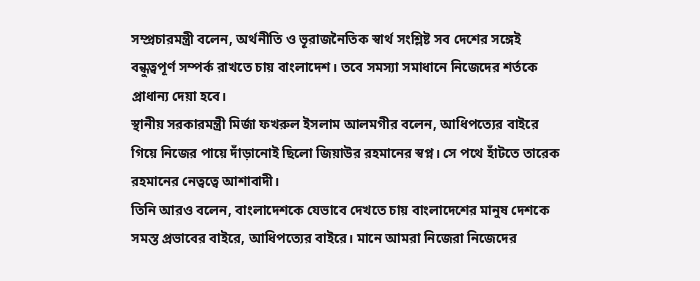সম্প্রচারমন্ত্রী বলেন, অর্থনীতি ও ভূরাজনৈতিক স্বার্থ সংশ্লিষ্ট সব দেশের সঙ্গেই বন্ধুত্বপূর্ণ সম্পর্ক রাখতে চায় বাংলাদেশ। তবে সমস্যা সমাধানে নিজেদের শর্তকে প্রাধান্য দেয়া হবে।
স্থানীয় সরকারমন্ত্রী মির্জা ফখরুল ইসলাম আলমগীর বলেন, আধিপত্যের বাইরে গিয়ে নিজের পায়ে দাঁড়ানোই ছিলো জিয়াউর রহমানের স্বপ্ন। সে পথে হাঁটতে তারেক রহমানের নেত্বত্বে আশাবাদী।
তিনি আরও বলেন, বাংলাদেশকে যেভাবে দেখতে চায় বাংলাদেশের মানুষ দেশকে সমস্ত প্রভাবের বাইরে, আধিপত্যের বাইরে। মানে আমরা নিজেরা নিজেদের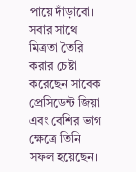পায়ে দাঁড়াবো। সবার সাথে মিত্রতা তৈরি করার চেষ্টা করেছেন সাবেক প্রেসিডেন্ট জিয়া এবং বেশির ভাগ ক্ষেত্রে তিনি সফল হয়েছেন।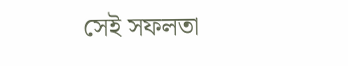সেই সফলতা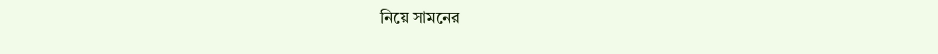নিয়ে সামনের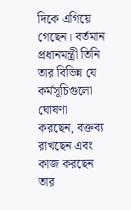দিকে এগিয়ে গেছেন। বর্তমান প্রধানমন্ত্রী তিনি তার বিভিন্ন যে কর্মসূচিগুলো ঘোষণা করছেন, বক্তব্য রাখছেন এবং কাজ করছেন তার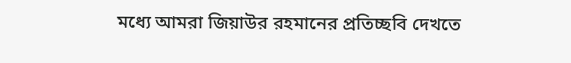মধ্যে আমরা জিয়াউর রহমানের প্রতিচ্ছবি দেখতে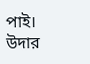পাই।
উদার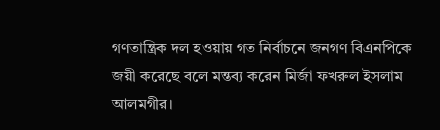গণতান্ত্রিক দল হওয়ায় গত নির্বাচনে জনগণ বিএনপিকে জয়ী করেছে বলে মন্তব্য করেন মির্জা ফখরুল ইসলাম আলমগীর।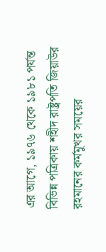এর আগে, ১৯৭৬ থেকে ১৯৮১ পর্যন্ত বিভিন্ন পত্রিকায় শহীদ রাষ্ট্রপতি জিয়াউর রহমানের কর্মমুখর সময়ের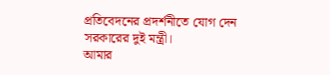প্রতিবেদনের প্রদর্শনীতে যোগ দেন সরকারের দুই মন্ত্রী।
আমার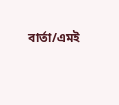বার্তা/এমই